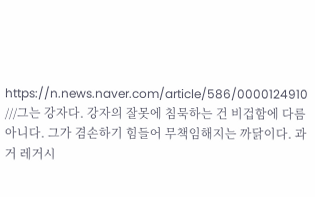https://n.news.naver.com/article/586/0000124910
///그는 강자다. 강자의 잘못에 침묵하는 건 비겁함에 다름 아니다. 그가 겸손하기 힘들어 무책임해지는 까닭이다. 과거 레거시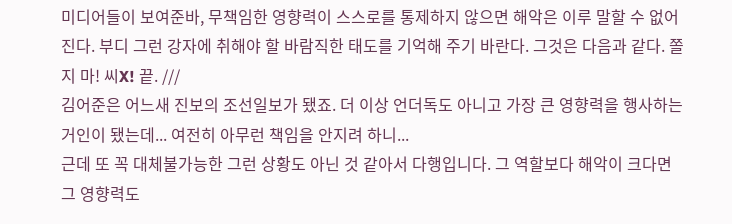미디어들이 보여준바, 무책임한 영향력이 스스로를 통제하지 않으면 해악은 이루 말할 수 없어진다. 부디 그런 강자에 취해야 할 바람직한 태도를 기억해 주기 바란다. 그것은 다음과 같다. 쫄지 마! 씨X! 끝. ///
김어준은 어느새 진보의 조선일보가 됐죠. 더 이상 언더독도 아니고 가장 큰 영향력을 행사하는 거인이 됐는데... 여전히 아무런 책임을 안지려 하니...
근데 또 꼭 대체불가능한 그런 상황도 아닌 것 같아서 다행입니다. 그 역할보다 해악이 크다면 그 영향력도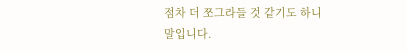점차 더 쪼그라들 것 같기도 하니 말입니다.